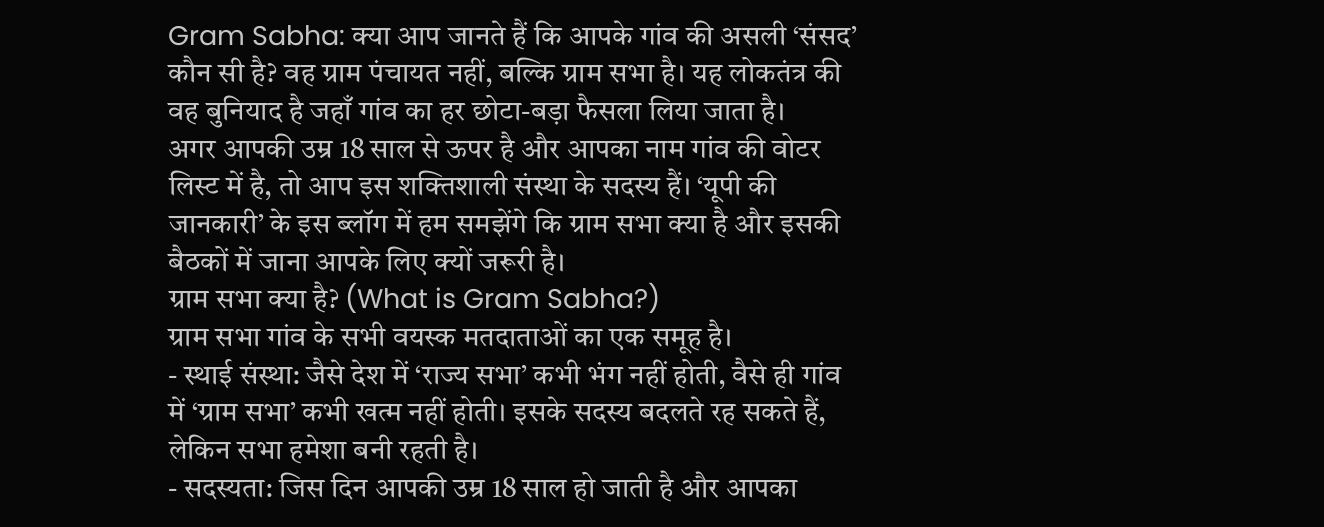Gram Sabha: क्या आप जानते हैं कि आपके गांव की असली ‘संसद’ कौन सी है? वह ग्राम पंचायत नहीं, बल्कि ग्राम सभा है। यह लोकतंत्र की वह बुनियाद है जहाँ गांव का हर छोटा-बड़ा फैसला लिया जाता है।
अगर आपकी उम्र 18 साल से ऊपर है और आपका नाम गांव की वोटर लिस्ट में है, तो आप इस शक्तिशाली संस्था के सदस्य हैं। ‘यूपी की जानकारी’ के इस ब्लॉग में हम समझेंगे कि ग्राम सभा क्या है और इसकी बैठकों में जाना आपके लिए क्यों जरूरी है।
ग्राम सभा क्या है? (What is Gram Sabha?)
ग्राम सभा गांव के सभी वयस्क मतदाताओं का एक समूह है।
- स्थाई संस्था: जैसे देश में ‘राज्य सभा’ कभी भंग नहीं होती, वैसे ही गांव में ‘ग्राम सभा’ कभी खत्म नहीं होती। इसके सदस्य बदलते रह सकते हैं, लेकिन सभा हमेशा बनी रहती है।
- सदस्यता: जिस दिन आपकी उम्र 18 साल हो जाती है और आपका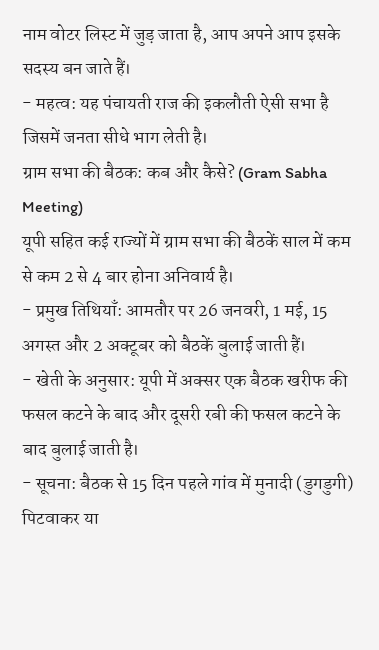नाम वोटर लिस्ट में जुड़ जाता है, आप अपने आप इसके सदस्य बन जाते हैं।
- महत्व: यह पंचायती राज की इकलौती ऐसी सभा है जिसमें जनता सीधे भाग लेती है।
ग्राम सभा की बैठक: कब और कैसे? (Gram Sabha Meeting)
यूपी सहित कई राज्यों में ग्राम सभा की बैठकें साल में कम से कम 2 से 4 बार होना अनिवार्य है।
- प्रमुख तिथियाँ: आमतौर पर 26 जनवरी, 1 मई, 15 अगस्त और 2 अक्टूबर को बैठकें बुलाई जाती हैं।
- खेती के अनुसार: यूपी में अक्सर एक बैठक खरीफ की फसल कटने के बाद और दूसरी रबी की फसल कटने के बाद बुलाई जाती है।
- सूचना: बैठक से 15 दिन पहले गांव में मुनादी (डुगडुगी) पिटवाकर या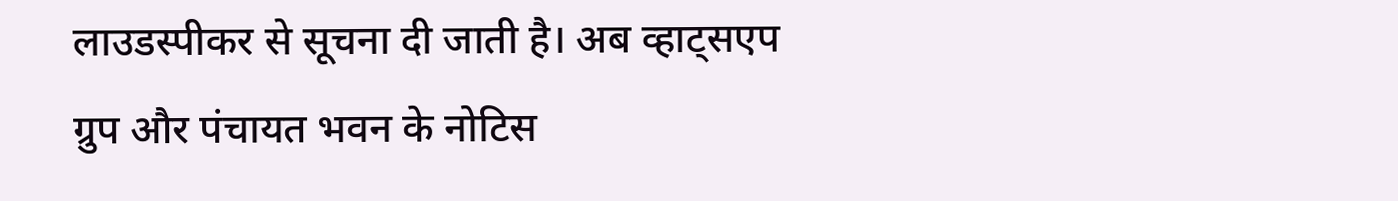लाउडस्पीकर से सूचना दी जाती है। अब व्हाट्सएप ग्रुप और पंचायत भवन के नोटिस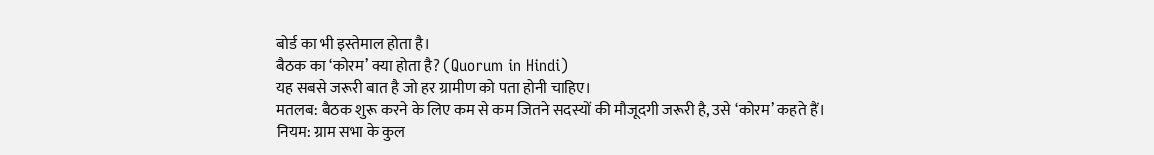बोर्ड का भी इस्तेमाल होता है।
बैठक का ‘कोरम’ क्या होता है? (Quorum in Hindi)
यह सबसे जरूरी बात है जो हर ग्रामीण को पता होनी चाहिए।
मतलब: बैठक शुरू करने के लिए कम से कम जितने सदस्यों की मौजूदगी जरूरी है, उसे ‘कोरम’ कहते हैं।
नियम: ग्राम सभा के कुल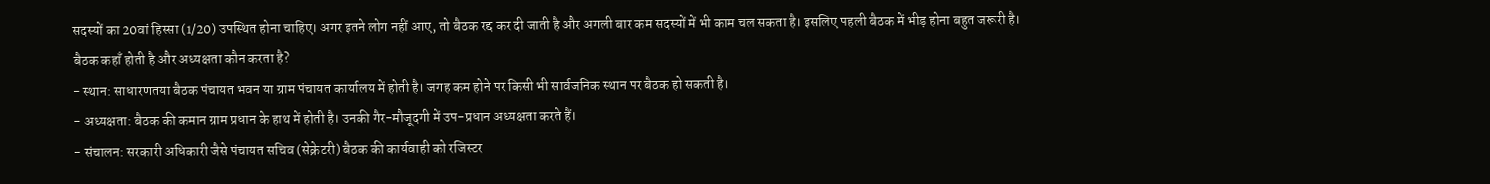सदस्यों का 20वां हिस्सा (1/20) उपस्थित होना चाहिए। अगर इतने लोग नहीं आए, तो बैठक रद्द कर दी जाती है और अगली बार कम सदस्यों में भी काम चल सकता है। इसलिए पहली बैठक में भीड़ होना बहुत जरूरी है।
बैठक कहाँ होती है और अध्यक्षता कौन करता है?
- स्थान: साधारणतया बैठक पंचायत भवन या ग्राम पंचायत कार्यालय में होती है। जगह कम होने पर किसी भी सार्वजनिक स्थान पर बैठक हो सकती है।
- अध्यक्षता: बैठक की कमान ग्राम प्रधान के हाथ में होती है। उनकी गैर-मौजूदगी में उप-प्रधान अध्यक्षता करते हैं।
- संचालन: सरकारी अधिकारी जैसे पंचायत सचिव (सेक्रेटरी) बैठक की कार्यवाही को रजिस्टर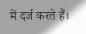में दर्ज करते हैं।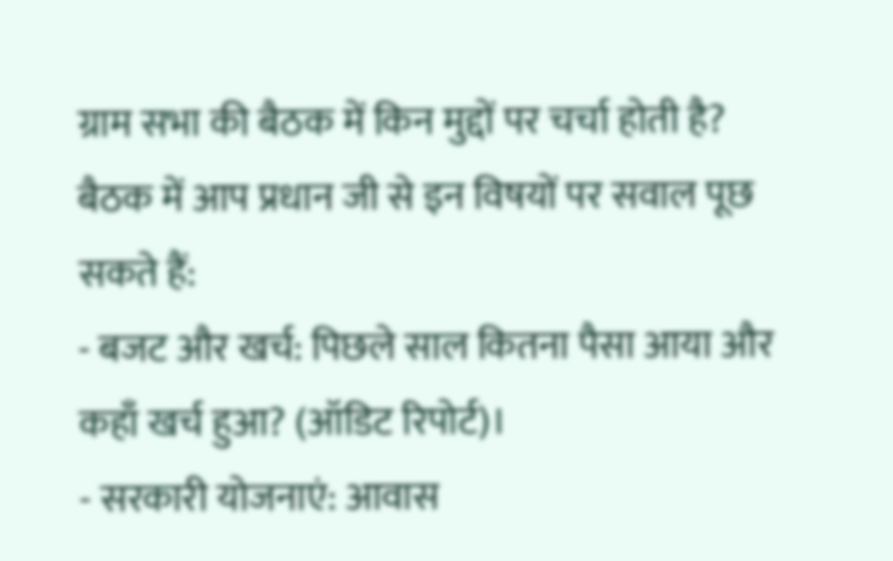ग्राम सभा की बैठक में किन मुद्दों पर चर्चा होती है?
बैठक में आप प्रधान जी से इन विषयों पर सवाल पूछ सकते हैं:
- बजट और खर्च: पिछले साल कितना पैसा आया और कहाँ खर्च हुआ? (ऑडिट रिपोर्ट)।
- सरकारी योजनाएं: आवास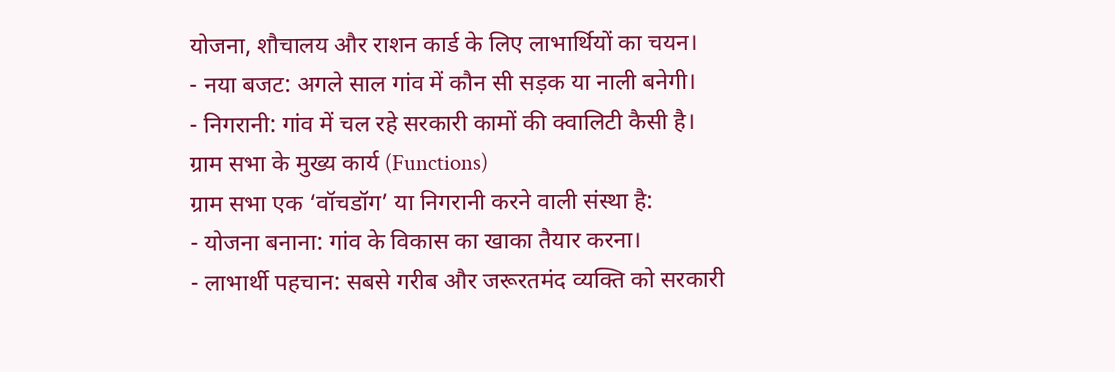योजना, शौचालय और राशन कार्ड के लिए लाभार्थियों का चयन।
- नया बजट: अगले साल गांव में कौन सी सड़क या नाली बनेगी।
- निगरानी: गांव में चल रहे सरकारी कामों की क्वालिटी कैसी है।
ग्राम सभा के मुख्य कार्य (Functions)
ग्राम सभा एक ‘वॉचडॉग’ या निगरानी करने वाली संस्था है:
- योजना बनाना: गांव के विकास का खाका तैयार करना।
- लाभार्थी पहचान: सबसे गरीब और जरूरतमंद व्यक्ति को सरकारी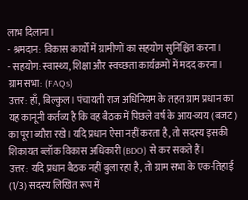लाभ दिलाना।
- श्रमदान: विकास कार्यों में ग्रामीणों का सहयोग सुनिश्चित करना।
- सहयोग: स्वास्थ्य, शिक्षा और स्वच्छता कार्यक्रमों में मदद करना।
ग्राम सभा: (FAQs)
उत्तर: हाँ, बिल्कुल। पंचायती राज अधिनियम के तहत ग्राम प्रधान का यह कानूनी कर्तव्य है कि वह बैठक में पिछले वर्ष के आय-व्यय (बजट) का पूरा ब्यौरा रखे। यदि प्रधान ऐसा नहीं करता है, तो सदस्य इसकी शिकायत ब्लॉक विकास अधिकारी (BDO) से कर सकते हैं।
उत्तर: यदि प्रधान बैठक नहीं बुला रहा है, तो ग्राम सभा के एक-तिहाई (1/3) सदस्य लिखित रूप में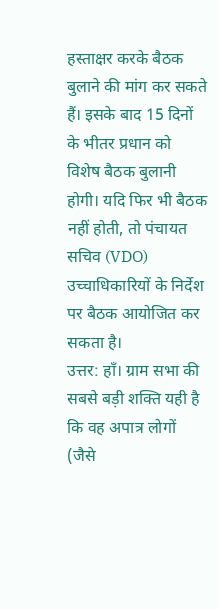हस्ताक्षर करके बैठक बुलाने की मांग कर सकते हैं। इसके बाद 15 दिनों के भीतर प्रधान को विशेष बैठक बुलानी होगी। यदि फिर भी बैठक नहीं होती, तो पंचायत सचिव (VDO) उच्चाधिकारियों के निर्देश पर बैठक आयोजित कर सकता है।
उत्तर: हाँ। ग्राम सभा की सबसे बड़ी शक्ति यही है कि वह अपात्र लोगों (जैसे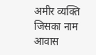अमीर व्यक्ति जिसका नाम आवास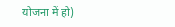योजना में हो)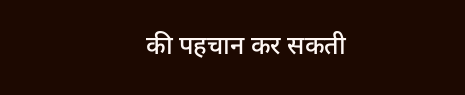की पहचान कर सकती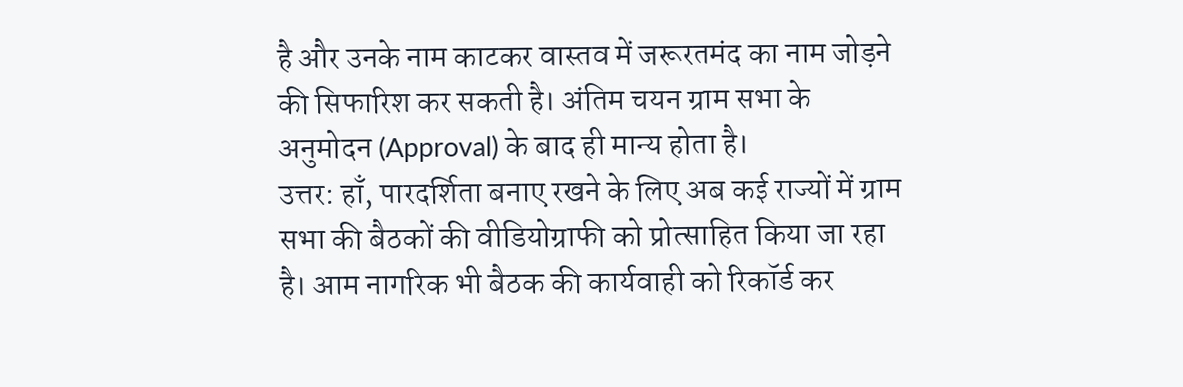है और उनके नाम काटकर वास्तव में जरूरतमंद का नाम जोड़ने की सिफारिश कर सकती है। अंतिम चयन ग्राम सभा के अनुमोदन (Approval) के बाद ही मान्य होता है।
उत्तर: हाँ, पारदर्शिता बनाए रखने के लिए अब कई राज्यों में ग्राम सभा की बैठकों की वीडियोग्राफी को प्रोत्साहित किया जा रहा है। आम नागरिक भी बैठक की कार्यवाही को रिकॉर्ड कर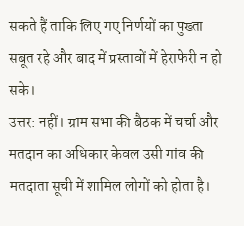सकते हैं ताकि लिए गए निर्णयों का पुख्ता सबूत रहे और बाद में प्रस्तावों में हेराफेरी न हो सके।
उत्तर: नहीं। ग्राम सभा की बैठक में चर्चा और मतदान का अधिकार केवल उसी गांव की मतदाता सूची में शामिल लोगों को होता है।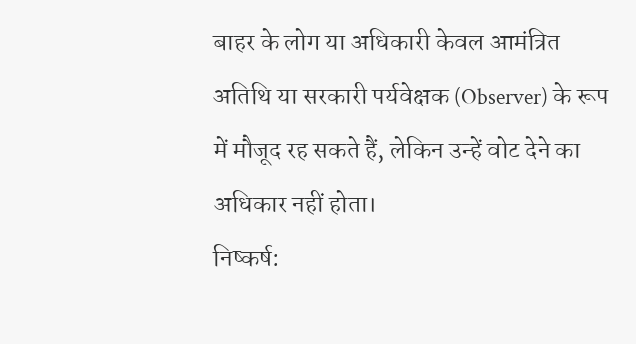बाहर के लोग या अधिकारी केवल आमंत्रित अतिथि या सरकारी पर्यवेक्षक (Observer) के रूप में मौजूद रह सकते हैं, लेकिन उन्हें वोट देने का अधिकार नहीं होता।
निष्कर्ष: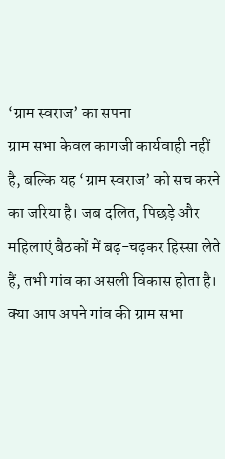‘ग्राम स्वराज’ का सपना
ग्राम सभा केवल कागजी कार्यवाही नहीं है, बल्कि यह ‘ग्राम स्वराज’ को सच करने का जरिया है। जब दलित, पिछड़े और महिलाएं बैठकों में बढ़-चढ़कर हिस्सा लेते हैं, तभी गांव का असली विकास होता है।
क्या आप अपने गांव की ग्राम सभा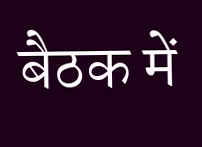बैठक में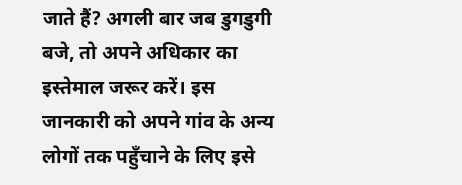जाते हैं? अगली बार जब डुगडुगी बजे, तो अपने अधिकार का इस्तेमाल जरूर करें। इस जानकारी को अपने गांव के अन्य लोगों तक पहुँचाने के लिए इसे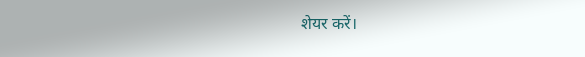शेयर करें।